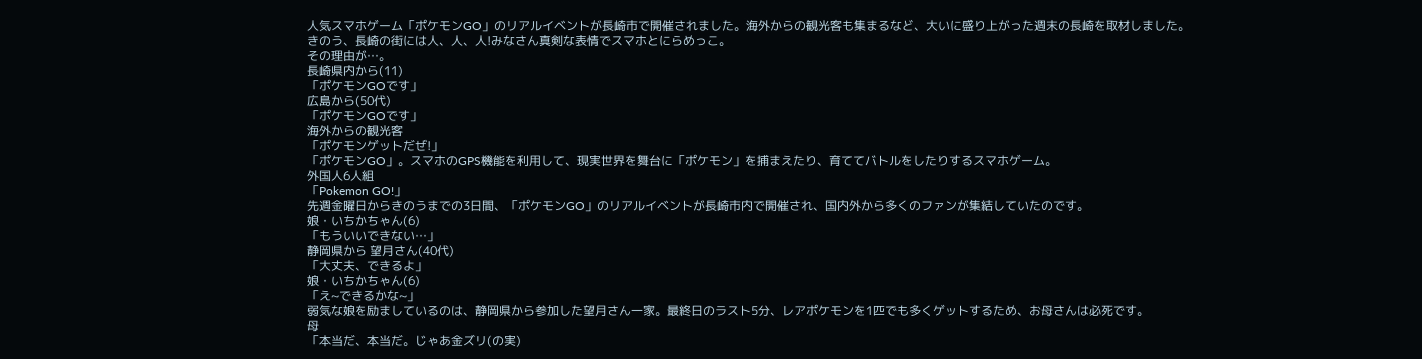人気スマホゲーム「ポケモンGO」のリアルイベントが長崎市で開催されました。海外からの観光客も集まるなど、大いに盛り上がった週末の長崎を取材しました。
きのう、長崎の街には人、人、人!みなさん真剣な表情でスマホとにらめっこ。
その理由が…。
長崎県内から(11)
「ポケモンGOです」
広島から(50代)
「ポケモンGOです」
海外からの観光客
「ポケモンゲットだぜ!」
「ポケモンGO」。スマホのGPS機能を利用して、現実世界を舞台に「ポケモン」を捕まえたり、育ててバトルをしたりするスマホゲーム。
外国人6人組
「Pokemon GO!」
先週金曜日からきのうまでの3日間、「ポケモンGO」のリアルイベントが長崎市内で開催され、国内外から多くのファンが集結していたのです。
娘・いちかちゃん(6)
「もういいできない…」
静岡県から 望月さん(40代)
「大丈夫、できるよ」
娘・いちかちゃん(6)
「え~できるかな~」
弱気な娘を励ましているのは、静岡県から参加した望月さん一家。最終日のラスト5分、レアポケモンを1匹でも多くゲットするため、お母さんは必死です。
母
「本当だ、本当だ。じゃあ金ズリ(の実)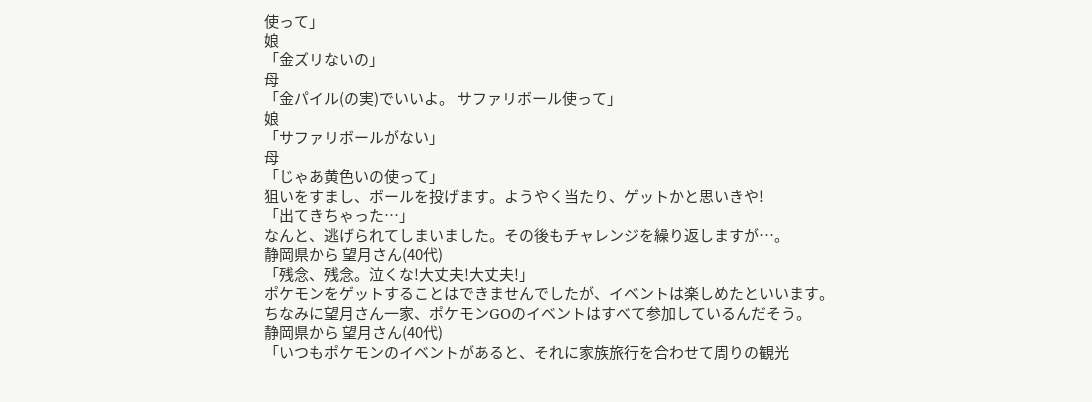使って」
娘
「金ズリないの」
母
「金パイル(の実)でいいよ。 サファリボール使って」
娘
「サファリボールがない」
母
「じゃあ黄色いの使って」
狙いをすまし、ボールを投げます。ようやく当たり、ゲットかと思いきや!
「出てきちゃった…」
なんと、逃げられてしまいました。その後もチャレンジを繰り返しますが…。
静岡県から 望月さん(40代)
「残念、残念。泣くな!大丈夫!大丈夫!」
ポケモンをゲットすることはできませんでしたが、イベントは楽しめたといいます。
ちなみに望月さん一家、ポケモンGOのイベントはすべて参加しているんだそう。
静岡県から 望月さん(40代)
「いつもポケモンのイベントがあると、それに家族旅行を合わせて周りの観光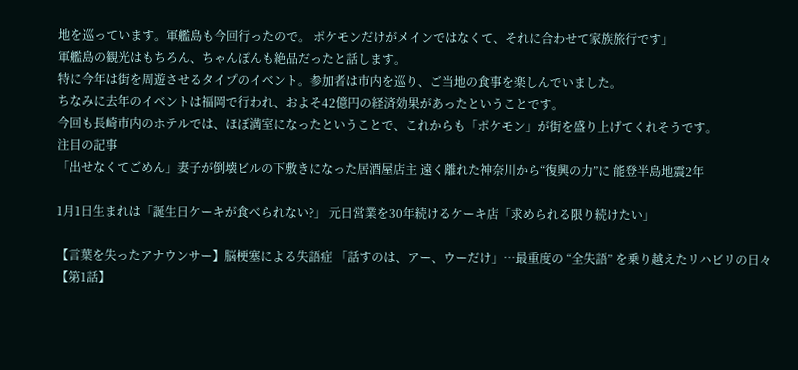地を巡っています。軍艦島も今回行ったので。 ポケモンだけがメインではなくて、それに合わせて家族旅行です」
軍艦島の観光はもちろん、ちゃんぽんも絶品だったと話します。
特に今年は街を周遊させるタイプのイベント。参加者は市内を巡り、ご当地の食事を楽しんでいました。
ちなみに去年のイベントは福岡で行われ、およそ42億円の経済効果があったということです。
今回も長崎市内のホテルでは、ほぼ満室になったということで、これからも「ポケモン」が街を盛り上げてくれそうです。
注目の記事
「出せなくてごめん」妻子が倒壊ビルの下敷きになった居酒屋店主 遠く離れた神奈川から“復興の力”に 能登半島地震2年

1月1日生まれは「誕生日ケーキが食べられない?」 元日営業を30年続けるケーキ店「求められる限り続けたい」

【言葉を失ったアナウンサー】脳梗塞による失語症 「話すのは、アー、ウーだけ」…最重度の “全失語” を乗り越えたリハビリの日々【第1話】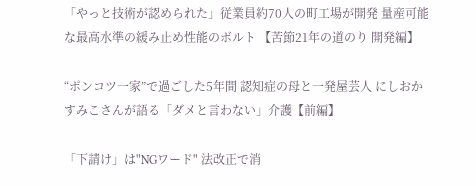「やっと技術が認められた」従業員約70人の町工場が開発 量産可能な最高水準の緩み止め性能のボルト 【苦節21年の道のり 開発編】

“ポンコツ一家”で過ごした5年間 認知症の母と一発屋芸人 にしおかすみこさんが語る「ダメと言わない」介護【前編】

「下請け」は"NGワード" 法改正で消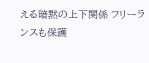える暗黙の上下関係 フリーランスも保護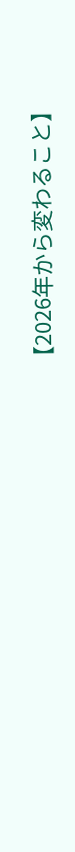【2026年から変わること】